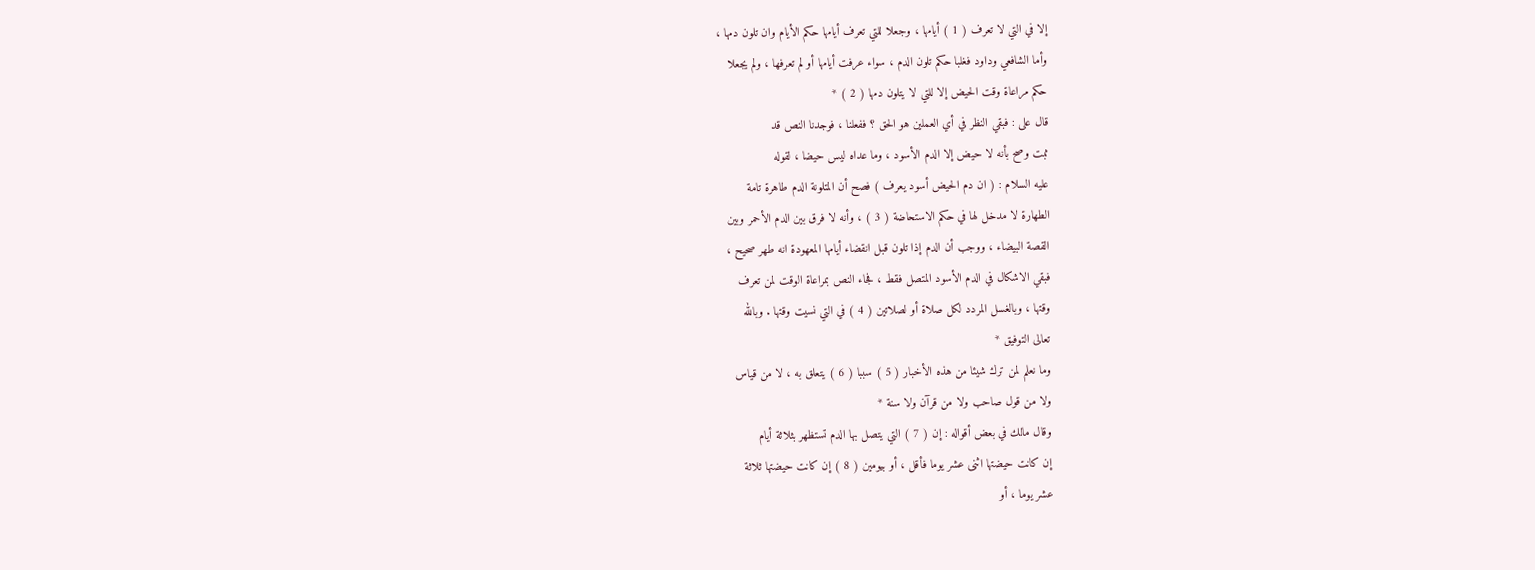إلا في التي لا تعرف ( 1 ) أيامها ، وجعلا للتي تعرف أيامها حكم الأيام وان تلون دمها ،
وأما الشافعي وداود فغلبا حكم تلون الدم ، سواء عرفت أيامها أو لم تعرفها ، ولم يجعلا
حكم مراعاة وقت الحيض إلا للتي لا يتلون دمها ( 2 ) *
قال على : فبقي النظر في أي العملين هو الحق ؟ ففعلنا ، فوجدنا النص قد
ثبت وصح بأنه لا حيض إلا الدم الأسود ، وما عداه ليس حيضا ، لقوله
عليه السلام : ( ان دم الحيض أسود يعرف ) فصح أن المتلونة الدم طاهرة تامة
الطهارة لا مدخل لها في حكم الاستحاضة ( 3 ) ، وأنه لا فرق بين الدم الأحمر وبين
القصة البيضاء ، ووجب أن الدم إذا تلون قبل انقضاء أيامها المعهودة انه طهر صحيح ،
فبقي الاشكال في الدم الأسود المتصل فقط ، فجاء النص بمراعاة الوقت لمن تعرف
وقتها ، وبالغسل المردد لكل صلاة أو لصلاتين ( 4 ) في التي نسيت وقتها . وبالله
تعالى التوفيق *
وما نعلم لمن ترك شيئا من هذه الأخبار ( 5 ) سببا ( 6 ) يتعلق به ، لا من قياس
ولا من قول صاحب ولا من قرآن ولا سنة *
وقال مالك في بعض أقواله : إن ( 7 ) التي يتصل بها الدم تستظهر بثلاثة أيام
إن كانت حيضتها اثنى عشر يوما فأقل ، أو بيومين ( 8 ) إن كانت حيضتها ثلاثة
عشر يوما ، أو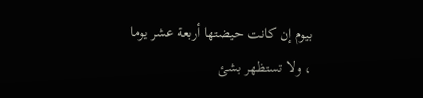بيوم إن كانت حيضتها أربعة عشر يوما ، ولا تستظهر بشئ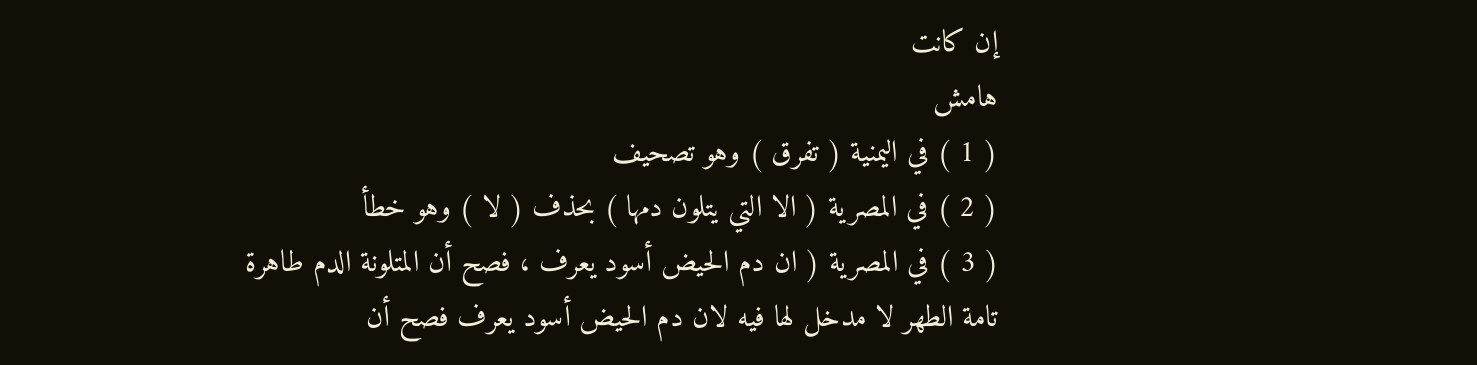إن كانت
هامش
( 1 ) في اليمنية ( تفرق ) وهو تصحيف
( 2 ) في المصرية ( الا التي يتلون دمها ) بحذف ( لا ) وهو خطأ
( 3 ) في المصرية ( ان دم الحيض أسود يعرف ، فصح أن المتلونة الدم طاهرة
تامة الطهر لا مدخل لها فيه لان دم الحيض أسود يعرف فصح أن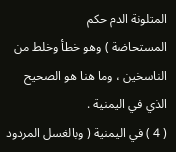المتلونة الدم حكم
المستحاضة ) وهو خطأ وخلط من الناسخين ، وما هنا هو الصحيح الذي في اليمنية .
( 4 ) في اليمنية ( وبالغسل المردود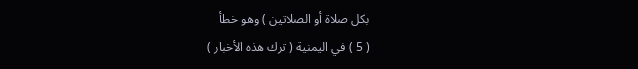بكل صلاة أو الصلاتين ) وهو خطأ
( 5 ) في اليمنية ( ترك هذه الأخبار )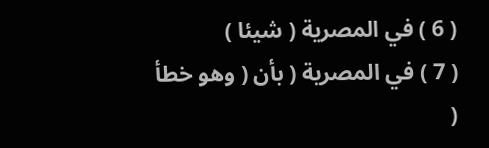( 6 ) في المصرية ( شيئا )
( 7 ) في المصرية ( بأن ( وهو خطأ
(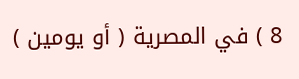8 ) في المصرية ( أو يومين )